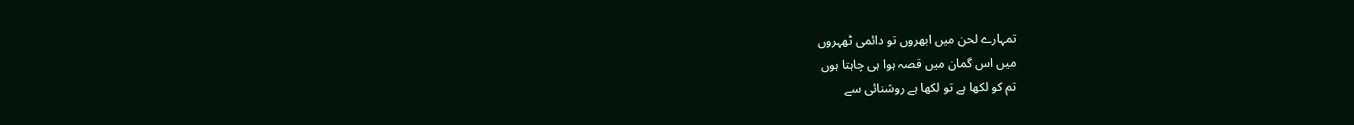تمہارے لحن میں ابھروں تو دائمی ٹھہروں
میں اس گمان میں قصہ ہوا ہی چاہتا ہوں
تم کو لکھا ہے تو لکھا ہے روشنائی سے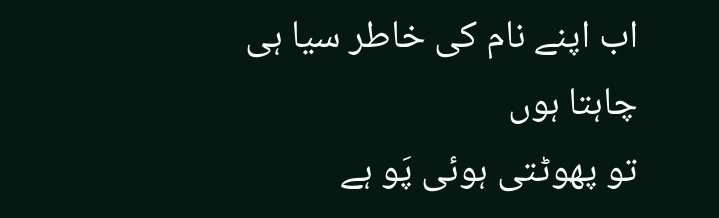اب اپنے نام کی خاطر سیا ہی چاہتا ہوں
تو پھوٹتی ہوئی پَو ہے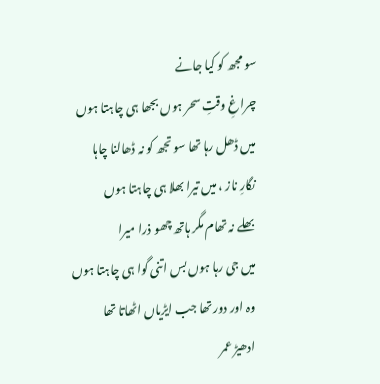سو مجھ کو کیا جانے
چراغِ وقتِ سحر ہوں بجھا ہی چاہتا ہوں
میں ڈھل رہا تھا سو تجھ کو نہ ڈھالنا چاہا
نگارِ ناز ، میں تیرا بھلا ہی چاہتا ہوں
بھلے نہ تھام مگر ہاتھ چھو ذرا میرا
میں جی رہا ہوں بس اتنی گوا ہی چاہتا ہوں
وہ اور دور تھا جب ایڑیاں اٹھاتا تھا
ادھیڑ عمر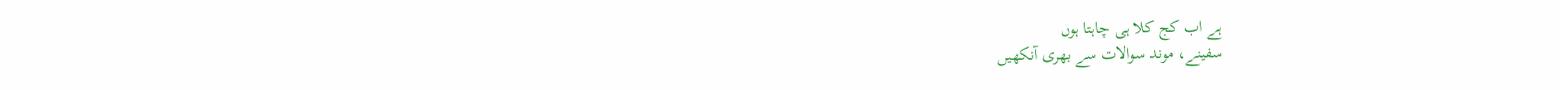ہے اب کج کلا ہی چاہتا ہوں
سفینے، موند سوالات سے بھری آنکھیں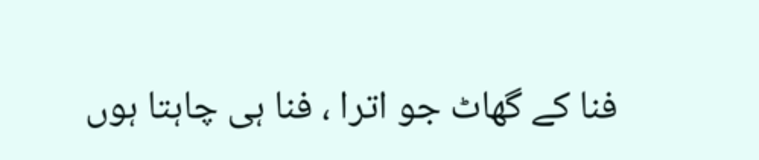فنا کے گھاٹ جو اترا ، فنا ہی چاہتا ہوں